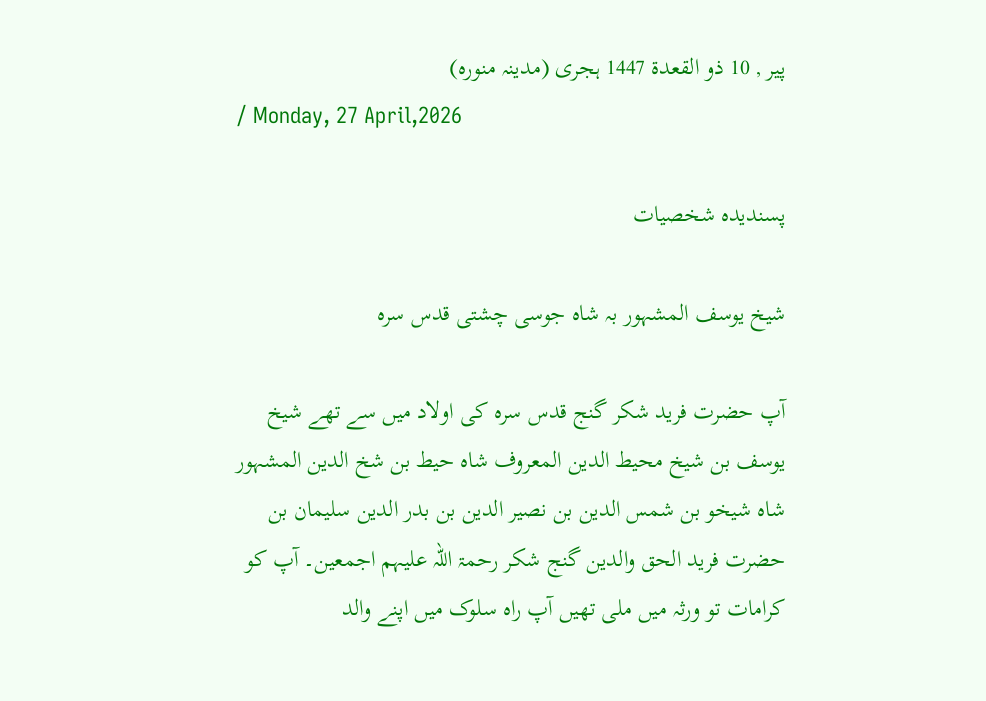پیر , 10 ذو القعدة 1447 ہجری (مدینہ منورہ)
/ Monday, 27 April,2026

پسنديدہ شخصيات

شیخ یوسف المشہور بہ شاہ جوسی چشتی قدس سرہ

آپ حضرت فرید شکر گنج قدس سرہ کی اولاد میں سے تھے شیخ یوسف بن شیخ محیط الدین المعروف شاہ حیط بن شخ الدین المشہور شاہ شیخو بن شمس الدین بن نصیر الدین بن بدر الدین سلیمان بن حضرت فرید الحق والدین گنج شکر رحمۃ اللہ علیہم اجمعین۔ آپ کو کرامات تو ورثہ میں ملی تھیں آپ راہ سلوک میں اپنے والد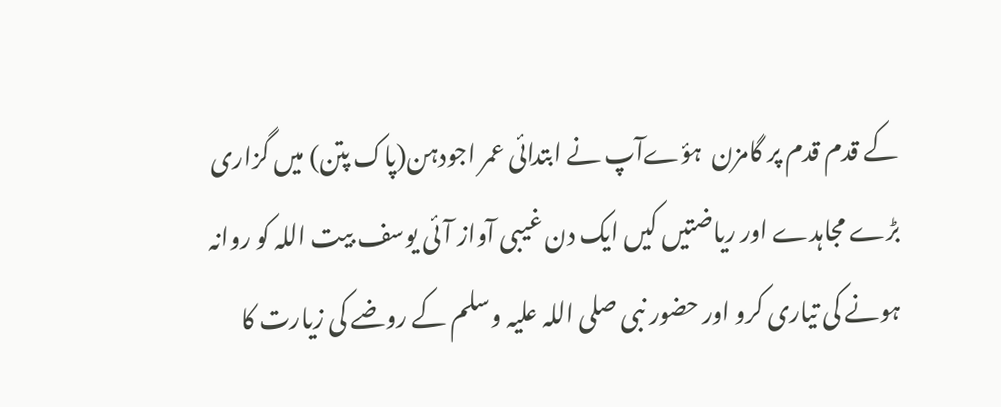کے قدم قدم پر گامزن  ہؤےآپ نے ابتدائی عمر اجودہن(پاک پتن) میں گزاری بڑے مجاہدے اور ریاضتیں کیں ایک دن غیبی آواز آئی یوسف بیت اللہ کو روانہ ہونے کی تیاری کرو اور حضور نبی صلی اللہ علیہ وسلم کے روضے کی زیارت کا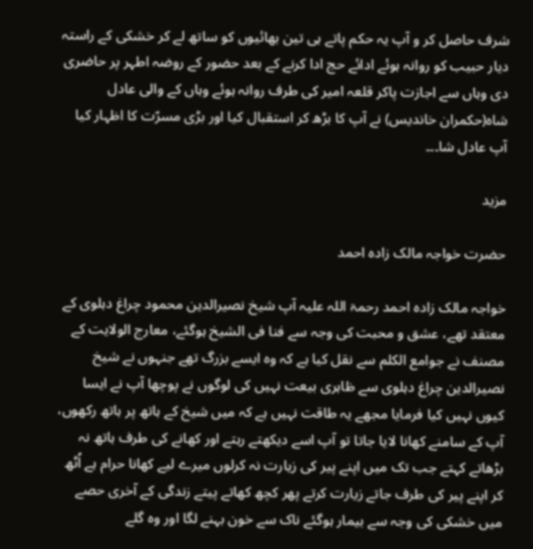شرف حاصل کر و آپ یہ حکم پاتے ہی تین بھائیوں کو ساتھ لے کر خشکی کے راستہ دیار حبیب کو روانہ ہوئے ادائے حج ادا کرنے کے بعد حضور کے روضہ اطہر پر حاضری دی وہاں سے اجازت پاکر قلعہ امیر کی طرف روانہ ہوئے وہاں کے والی عادل شاہ(حکمران خاندیس) نے آپ کا بڑھ کر استقبال کیا اور بڑی مسرّت کا اظہار کیا آپ عادل شا۔۔۔

مزید

حضرت خواجہ مالک زادہ احمد

خواجہ مالک زادہ احمد رحمۃ اللہ علیہ آپ شیخ نصیرالدین محمود چراغ دہلوی کے معتقد تھے، عشق و محبت کی وجہ سے فنا فی الشیخ ہوگئے، معارج الولایت کے مصنف نے جوامع الکلم سے نقل کیا ہے کہ وہ ایسے بزرگ تھے جنہوں نے شیخ نصیرالدین چراغ دہلوی سے ظاہری بیعت نہیں کی لوگوں نے پوچھا آپ نے ایسا کیوں نہیں کیا فرمایا مجھے یہ طاقت نہیں ہے کہ میں شیخ کے ہاتھ پر ہاتھ رکھوں، آپ کے سامنے کھانا لایا جاتا تو آپ اسے دیکھتے رہتے اور کھانے کی طرف ہاتھ نہ بڑھاتے کہتے جب تک میں اپنے پیر کی زیارت نہ کرلوں میرے لیے کھانا حرام ہے اُٹھ کر اپنے پیر کی طرف جاتے زیارت کرتے پھر کچھ کھاتے پیتے زندگی کے آخری حصے میں خشکی کی وجہ سے بیمار ہوگئے ناک سے خون بہنے لگا اور وہ گلے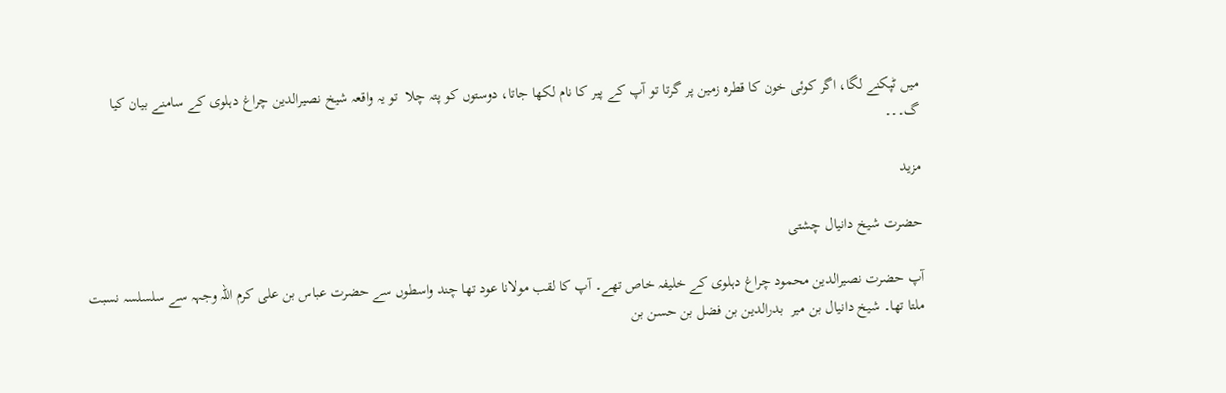میں ٹپکنے لگا، اگر کوئی خون کا قطرہ زمین پر گرتا تو آپ کے پیر کا نام لکھا جاتا، دوستوں کو پتہ چلا  تو یہ واقعہ شیخ نصیرالدین چراغ دہلوی کے سامنے بیان کیا گ۔۔۔

مزید

حضرت شیخ دانیال چشتی

آپ حضرت نصیرالدین محمود چراغ دہلوی کے خلیفہ خاص تھے۔ آپ کا لقب مولانا عود تھا چند واسطوں سے حضرت عباس بن علی کرم اللہ وجہہ سے سلسلسہ نسبت ملتا تھا۔ شیخ دانیال بن میر  بدرالدین بن فضل بن حسن بن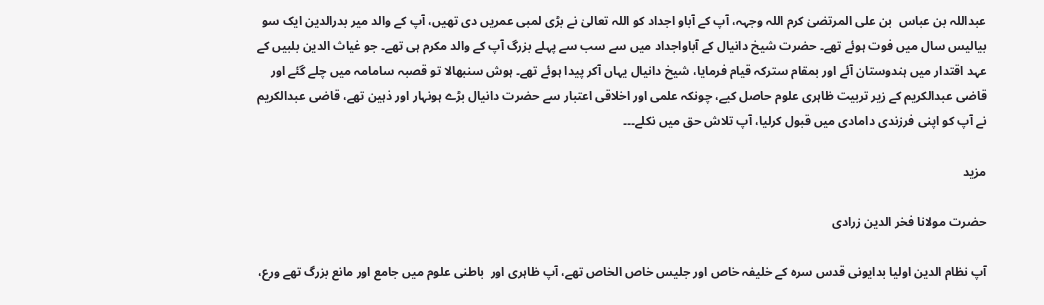عبداللہ بن عباس  بن علی المرتضیٰ کرم اللہ وجہہ، آپ کے آباو اجداد کو اللہ تعالیٰ نے بڑی لمبی عمریں دی تھیں، آپ کے والد میر بدرالدین ایک سو بیالیس سال میں فوت ہوئے تھے۔ حضرت شیخ دانیال کے آباواجداد میں سے سب سے پہلے بزرگ آپ کے والد مکرم ہی تھے۔ جو غیاث الدین بلبیں کے عہد اقتدار میں ہندوستان آئے اور بمقام سترکہ قیام فرمایا، شیخ دانیال یہاں آکر پیدا ہوئے تھے۔ ہوش سنبھالا تو قصبہ سامامہ میں چلے گئے اور قاضی عبدالکریم کے زیر تربیت ظاہری علوم حاصل کیے، چونکہ علمی اور اخلاقی اعتبار سے حضرت دانیال بڑے ہونہار اور ذہین تھے، قاضی عبدالکریم نے آپ کو اپنی فرزندی دامادی میں قبول کرلیا، آپ تلاش حق میں نکلے۔۔۔

مزید

حضرت مولانا فخر الدین زرادی

آپ نظام الدین اولیا بدایونی قدس سرہ کے خلیفہ خاص اور جلیس خاص الخاص تھے، آپ ظاہری اور  باطنی علوم میں جامع اور مانع بزرگ تھے ورع،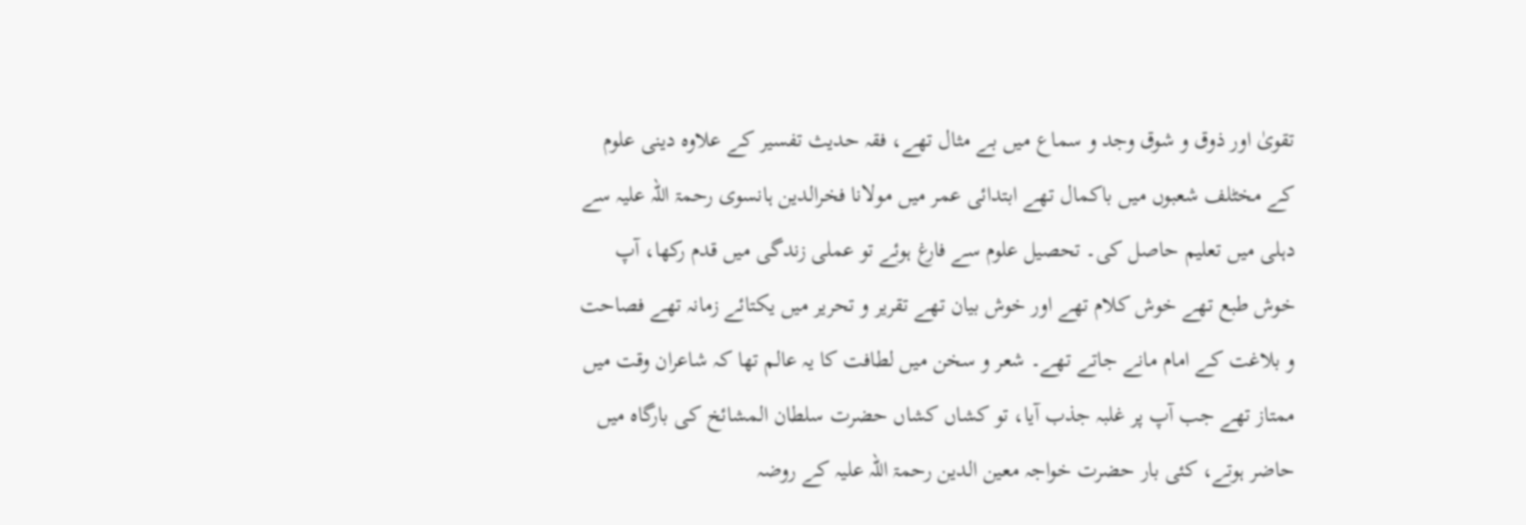تقویٰ اور ذوق و شوق وجد و سماع میں بے مثال تھے، فقہ حدیث تفسیر کے علاوہ دینی علوم کے مخٹلف شعبوں میں باکمال تھے ابتدائی عمر میں مولانا فخرالدین ہانسوی رحمۃ اللہ علیہ سے دہلی میں تعلیم حاصل کی۔ تحصیل علوم سے فارغ ہوئے تو عملی زندگی میں قدم رکھا، آپ خوش طبع تھے خوش کلام تھے اور خوش بیان تھے تقریر و تحریر میں یکتائے زمانہ تھے فصاحت و بلاغت کے امام مانے جاتے تھے۔ شعر و سخن میں لطافت کا یہ عالم تھا کہ شاعران وقت میں ممتاز تھے جب آپ پر غلبہ جذب آیا، تو کشاں کشاں حضرت سلطان المشائخ کی بارگاہ میں حاضر ہوتے، کئی بار حضرت خواجہ معین الدین رحمۃ اللہ علیہ کے روضہ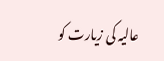عالیہ کی زیارت کو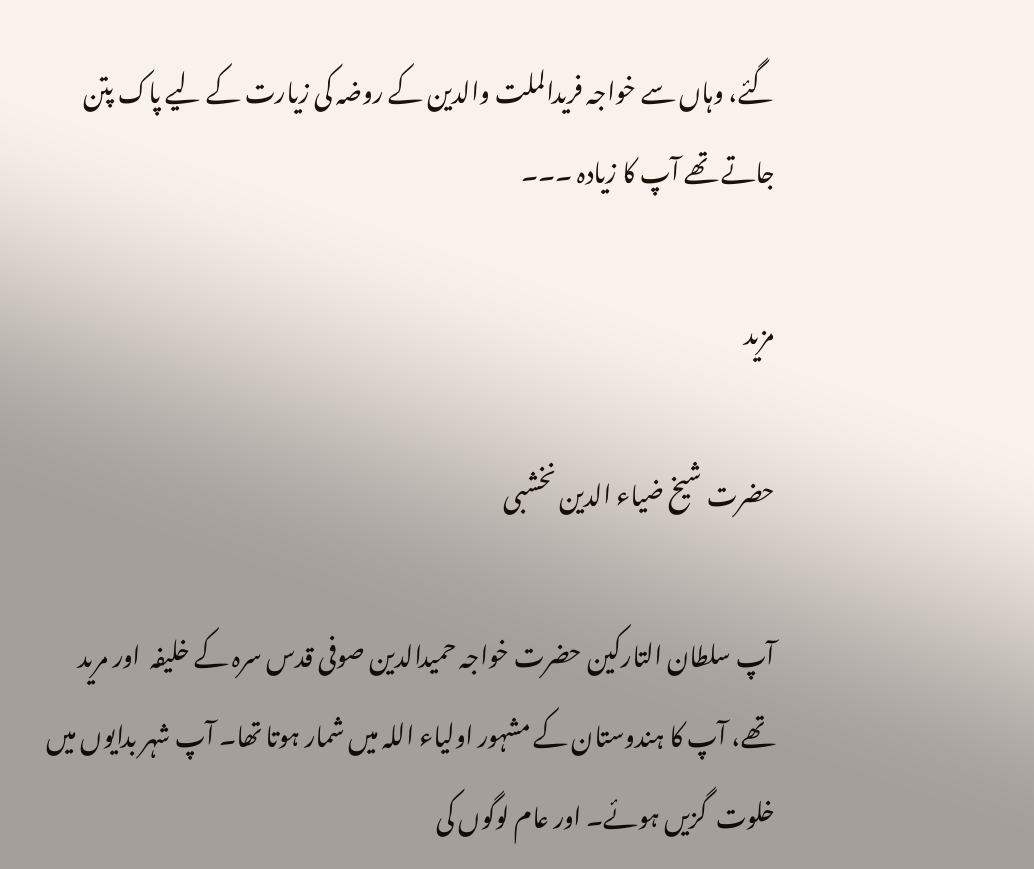گئے، وہاں سے خواجہ فریدالملت والدین کے روضہ کی زیارت کے لیے پاک پتن جاتے تھے آپ کا زیادہ ۔۔۔

مزید

حضرت شیخ ضیاء الدین نخشبی

آپ سلطان التارکین حضرت خواجہ حمیدالدین صوفی قدس سرہ کے خلیفہ  اور مرید تھے، آپ کا ہندوستان کے مشہور اولیاء اللہ میں شمار ہوتا تھا۔ آپ شہر بدایوں میں خلوت  گزیں ہوئے۔ اور عام لوگوں کی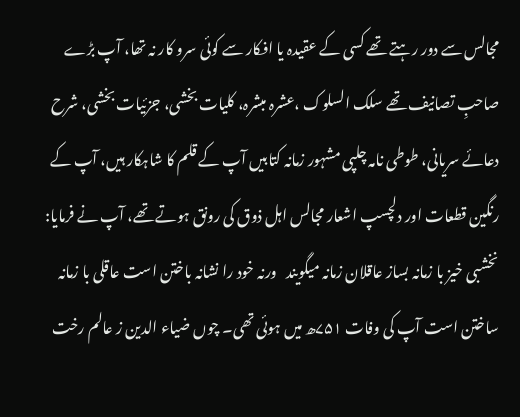مجالس سے دور رہتے تھے کسی کے عقیدہ یا افکار سے کوئی سرو کار نہ تھا، آپ بڑے صاحبِ تصانیف تھے سلک السلوک ،عشرہ مبشرہ، کلیات بخشی، جزئیات بخشی، شرح دعائے سریانی، طوطی نامہ چلپی مشہور زمانہ کتابیں آپ کے قلم کا شاہکار ہیں، آپ کے رنگین قطعات اور دلچسپ اشعار مجالس اہل ذوق کی رونق ہوتے تھے، آپ نے فرمایا: نخشبی خیز با زمانہ بساز عاقلان زمانہ میگویند   ورنہ خود را نشانہ باختن است عاقلی با زمانہ ساختن است آپ کی وفات ۷۵۱ھ میں ہوئی تھی۔ چوں ضیاء الدین ز عالم رخت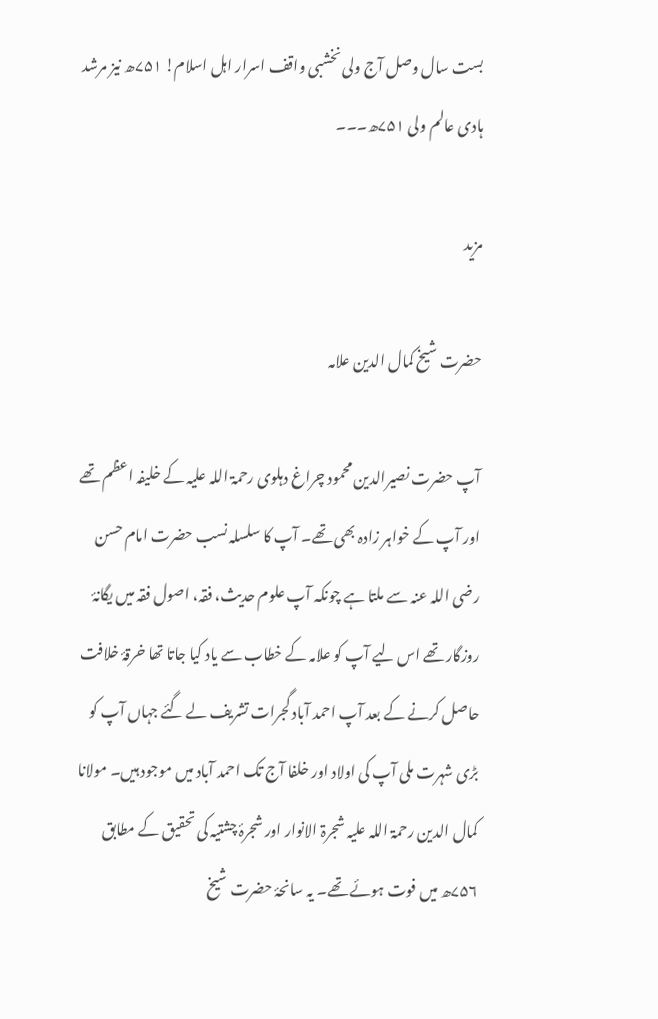بست سال وصل آج ولی نخشبی واقف اسرار اہل اسلام! ۷۵۱ھ نیز مرشد ہادی عالم ولی ۷۵۱ھ۔۔۔

مزید

حضرت شیخ کمال الدین علامہ

آپ حضرت نصیرالدین محمود چراغ دہلوی رحمۃ اللہ علیہ کے خلیفہ اعظم تھے اور آپ کے خواہر زادہ بھی تھے۔ آپ کا سلسلہ نسب حضرت امام حسن رضی اللہ عنہ سے ملتا ہے چونکہ آپ علوم حدیث، فقہ، اصول فقہ میں یگانۂ روزگار تھے اس لیے آپ کو علامہ کے خطاب سے یاد کیا جاتا تھا خرقۂ خلافت حاصل کرنے کے بعد آپ احمد آباد گجرات تشریف لے گئے جہاں آپ کو بڑی شہرت ملی آپ کی اولاد اور خلفا آج تک احمد آباد میں موجود ہیں۔ مولانا کمال الدین رحمۃ اللہ علیہ شجرۃ الانوار اور شجرۂ چشتیہ کی تحقیق کے مطابق ۷۵۶ھ میں فوت ہوئے تھے۔ یہ سانحۂ حضرت شیخ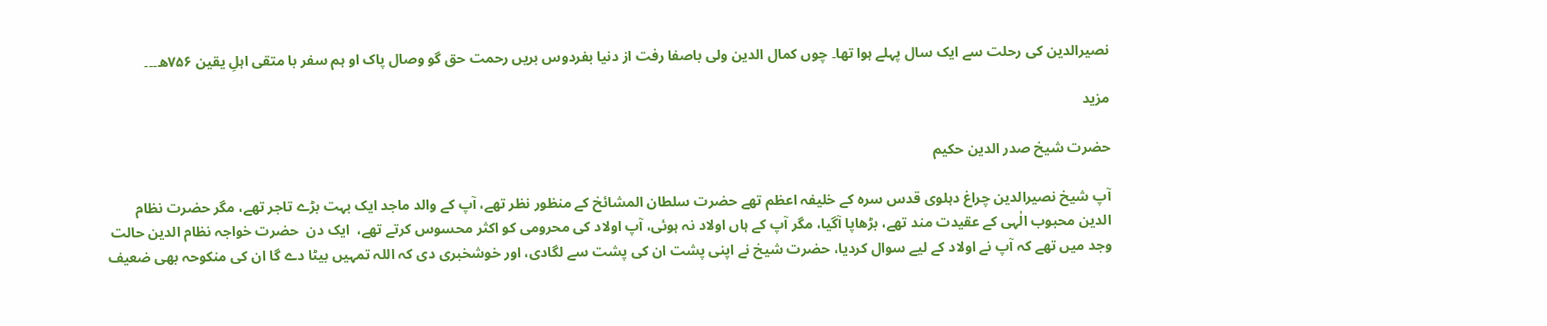نصیرالدین کی رحلت سے ایک سال پہلے ہوا تھا۔ چوں کمال الدین ولی باصفا رفت از دنیا بفردوس بریں رحمت حق گو وصال پاک او ہم سفر با متقی اہلِ یقین ۷۵۶ھ۔۔۔

مزید

حضرت شیخ صدر الدین حکیم

آپ شیخ نصیرالدین چراغ دہلوی قدس سرہ کے خلیفہ اعظم تھے حضرت سلطان المشائخ کے منظور نظر تھے، آپ کے والد ماجد ایک بہت بڑے تاجر تھے، مگر حضرت نظام الدین محبوب الٰہی کے عقیدت مند تھے، بڑھاپا آگیا، مگر آپ کے ہاں اولاد نہ ہوئی، آپ اولاد کی محرومی کو اکثر محسوس کرتے تھے،  ایک دن  حضرت خواجہ نظام الدین حالت وجد میں تھے کہ آپ نے اولاد کے لیے سوال کردیا، حضرت شیخ نے اپنی پشت ان کی پشت سے لگادی، اور خوشخبری دی کہ اللہ تمہیں بیٹا دے گا ان کی منکوحہ بھی ضعیف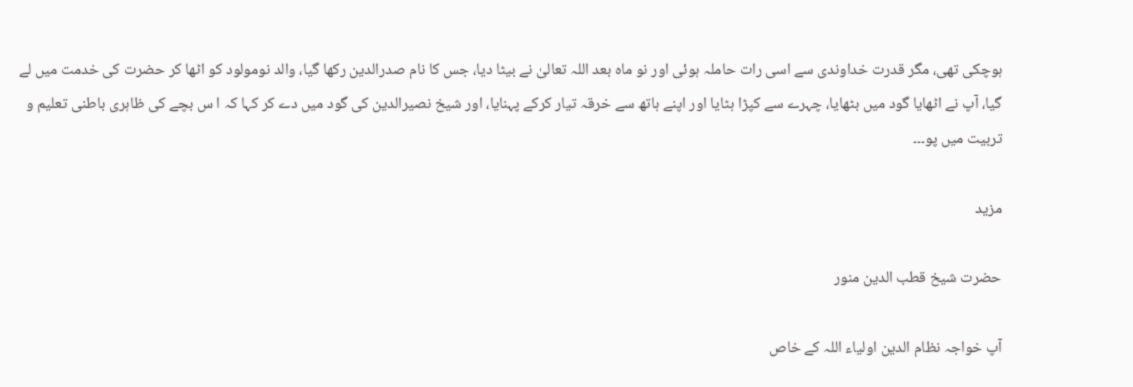ہوچکی تھی، مگر قدرت خداوندی سے اسی رات حاملہ ہوئی اور نو ماہ بعد اللہ تعالیٰ نے بیٹا دیا، جس کا نام صدرالدین رکھا گیا، والد نومولود کو اٹھا کر حضرت کی خدمت میں لے گیا، آپ نے اٹھایا گود میں بٹھایا، چہرے سے کپڑا ہٹایا اور اپنے ہاتھ سے خرقہ تیار کرکے پہنایا، اور شیخ نصیرالدین کی گود میں دے کر کہا کہ ا س بچے کی ظاہری باطنی تعلیم و تربیت میں پو۔۔۔

مزید

حضرت شیخ قطب الدین منور

آپ خواجہ نظام الدین اولیاء اللہ کے خاص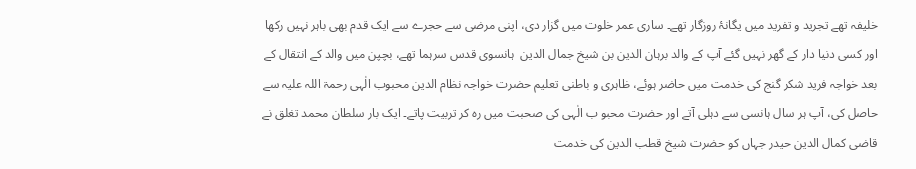خلیفہ تھے تجرید و تفرید میں یگانۂ روزگار تھے۔ ساری عمر خلوت میں گزار دی، اپنی مرضی سے حجرے سے ایک قدم بھی باہر نہیں رکھا اور کسی دنیا دار کے گھر نہیں گئے آپ کے والد برہان الدین بن شیخ جمال الدین  ہانسوی قدس سرہما تھے، بچپن میں والد کے انتقال کے بعد خواجہ فرید شکر گنج کی خدمت میں حاضر ہوئے، ظاہری و باطنی تعلیم حضرت خواجہ نظام الدین محبوب الٰہی رحمۃ اللہ علیہ سے حاصل کی، آپ ہر سال ہانسی سے دہلی آتے اور حضرت محبو ب الٰہی کی صحبت میں رہ کر تربیت پاتے۔ ایک بار سلطان محمد تغلق نے قاضی کمال الدین حیدر جہاں کو حضرت شیخ قطب الدین کی خدمت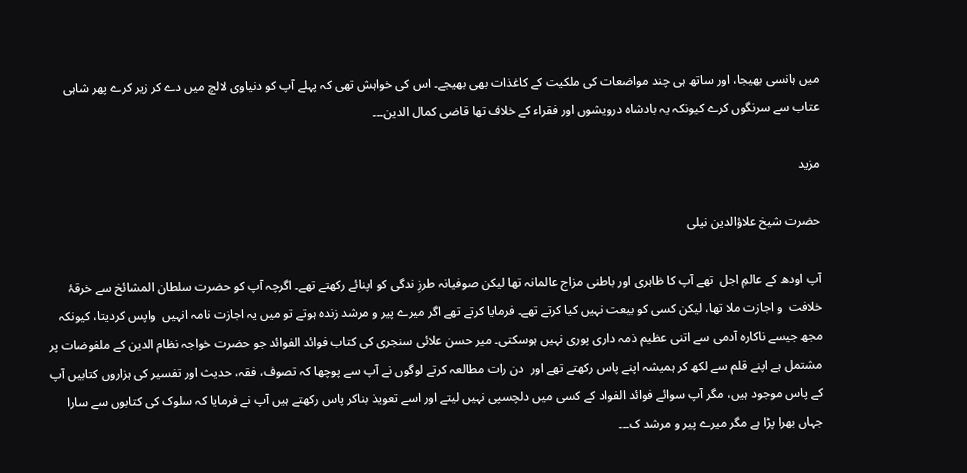میں ہانسی بھیجا، اور ساتھ ہی چند مواضعات کی ملکیت کے کاغذات بھی بھیجے۔ اس کی خواہش تھی کہ پہلے آپ کو دنیاوی لالچ میں دے کر زیر کرے پھر شاہی عتاب سے سرنگوں کرے کیونکہ یہ بادشاہ درویشوں اور فقراء کے خلاف تھا قاضی کمال الدین۔۔۔

مزید

حضرت شیخ علاؤالدین نیلی

آپ اودھ کے عالمِ اجل  تھے آپ کا ظاہری اور باطنی مزاج عالمانہ تھا لیکن صوفیانہ طرزِ ندگی کو اپنائے رکھتے تھے۔ اگرچہ آپ کو حضرت سلطان المشائخ سے خرقۂ خلافت  و اجازت ملا تھا، لیکن کسی کو بیعت نہیں کیا کرتے تھے۔ فرمایا کرتے تھے اگر میرے پیر و مرشد زندہ ہوتے تو میں یہ اجازت نامہ انہیں  واپس کردیتا، کیونکہ  مجھ جیسے ناکارہ آدمی سے اتنی عظیم ذمہ داری پوری نہیں ہوسکتی۔ میر حسن علائی سنجری کی کتاب فوائد الفوائد جو حضرت خواجہ نظام الدین کے ملفوضات پر مشتمل ہے اپنے قلم سے لکھ کر ہمیشہ اپنے پاس رکھتے تھے اور  دن رات مطالعہ کرتے لوگوں نے آپ سے پوچھا کہ تصوف، فقہ، حدیث اور تفسیر کی ہزاروں کتابیں آپ کے پاس موجود ہیں، مگر آپ سوائے فوائد الفواد کے کسی میں دلچسپی نہیں لیتے اور اسے تعویذ بناکر پاس رکھتے ہیں آپ نے فرمایا کہ سلوک کی کتابوں سے سارا جہاں بھرا پڑا ہے مگر میرے پیر و مرشد ک۔۔۔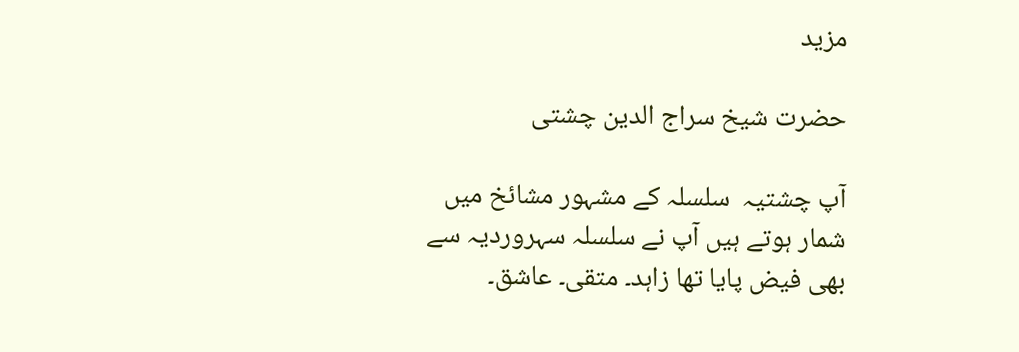مزید

حضرت شیخ سراج الدین چشتی

آپ چشتیہ  سلسلہ کے مشہور مشائخ میں شمار ہوتے ہیں آپ نے سلسلہ سہروردیہ سے بھی فیض پایا تھا زاہد۔ متقی۔ عاشق۔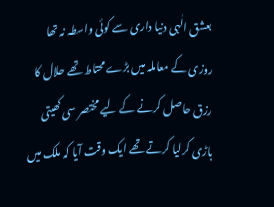بعشق الٰہی دنیا داری سے کوئی واسطہ نہ تھا روزی کے معاملہ میں بڑے محتاط تھے حلال کا رزق حاصل کرنے کے لیے مختصر سی کھیتی باڑی کرلیا کرتے تھے ایک وقت آیا کہ ملک میں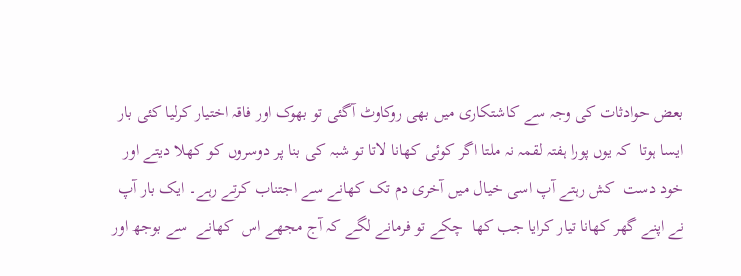بعض حوادثات کی وجہ سے کاشتکاری میں بھی روکاوٹ آگئی تو بھوک اور فاقہ اختیار کرلیا کئی بار ایسا ہوتا  کہ یوں پورا ہفتہ لقمہ نہ ملتا اگر کوئی کھانا لاتا تو شبہ کی بنا پر دوسروں کو کھلا دیتے اور خود دست  کش رہتے آپ اسی خیال میں آخری دم تک کھانے سے اجتناب کرتے رہے۔ ایک بار آپ نے اپنے گھر کھانا تیار کرایا جب کھا  چکے تو فرمانے لگے کہ آج مجھے اس  کھانے  سے بوجھ اور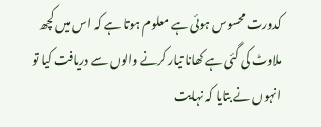کدورت محسوس ہوئی ہے معلوم ہوتا ہے کہ اس میں کچھ ملاوٹ کی گئی ہے کھانا تیار کرنے والوں سے دریافت کیا تو انہوں نے بتایا کہ نہایت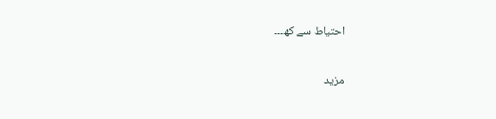احتیاط سے کھ۔۔۔

مزید